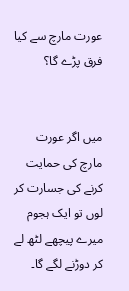عورت مارچ سے کیا فرق پڑے گا؟


میں اگر عورت مارچ کی حمایت کرنے کی جسارت کر لوں تو ایک ہجوم میرے پیچھے لٹھ لے کر دوڑنے لگے گا۔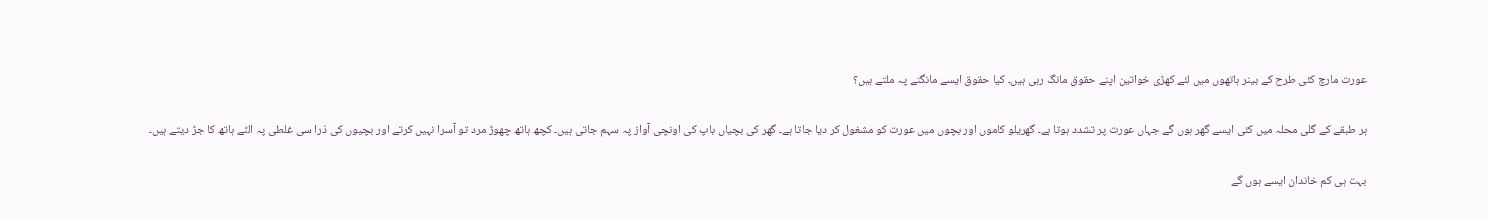عورت مارچ کئی طرح کے بینر ہاتھوں میں لئے کھڑی خواتین اپنے حقوق مانگ رہی ہیں۔ کیا حقوق ایسے مانگنے پہ ملتے ہیں؟

ہر طبقے کے گلی محلہ میں کئی ایسے گھر ہوں گے جہاں عورت پر تشدد ہوتا ہے۔ گھریلو کاموں اور بچوں میں عورت کو مشغول کر دیا جاتا ہے۔ گھر کی بچیاں باپ کی اونچی آواز پہ سہم جاتی ہیں۔ کچھ ہاتھ چھوڑ مرد تو آسرا نہیں کرتے اور بچیوں کی ذرا سی غلطی پہ الٹے ہاتھ کا جڑ دیتے ہیں۔

بہت ہی کم خاندان ایسے ہوں گے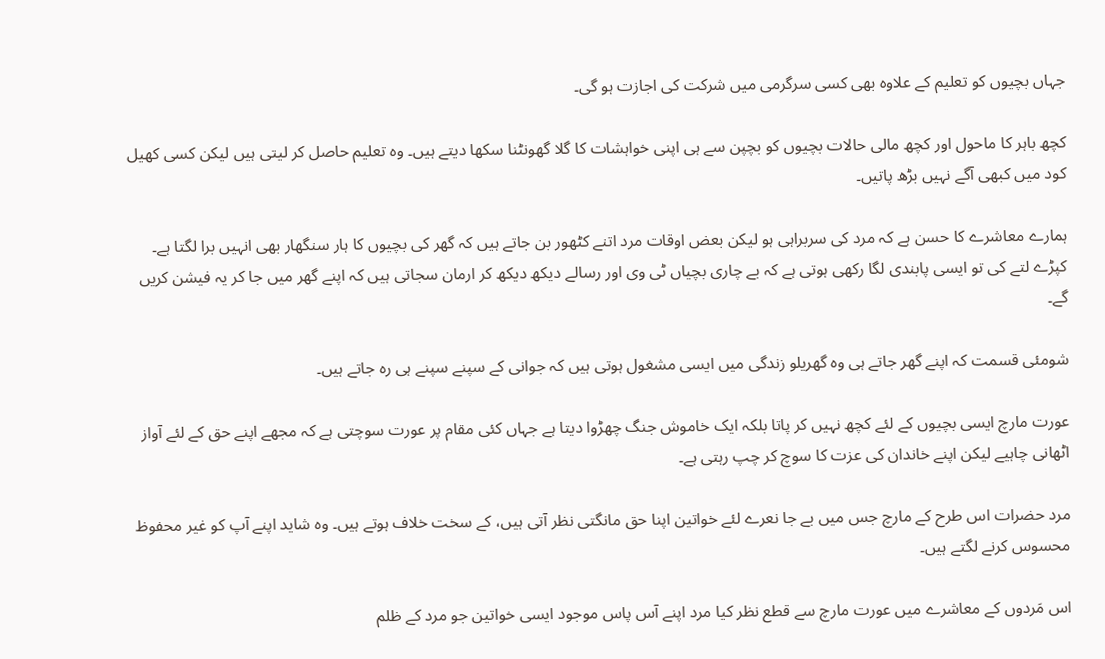جہاں بچیوں کو تعلیم کے علاوہ بھی کسی سرگرمی میں شرکت کی اجازت ہو گی۔

کچھ باہر کا ماحول اور کچھ مالی حالات بچیوں کو بچپن سے ہی اپنی خواہشات کا گلا گھونٹنا سکھا دیتے ہیں۔ وہ تعلیم حاصل کر لیتی ہیں لیکن کسی کھیل کود میں کبھی آگے نہیں بڑھ پاتیں۔

ہمارے معاشرے کا حسن ہے کہ مرد کی سربراہی ہو لیکن بعض اوقات مرد اتنے کٹھور بن جاتے ہیں کہ گھر کی بچیوں کا ہار سنگھار بھی انہیں برا لگتا ہے۔ کپڑے لتے کی تو ایسی پابندی لگا رکھی ہوتی ہے کہ بے چاری بچیاں ٹی وی اور رسالے دیکھ دیکھ کر ارمان سجاتی ہیں کہ اپنے گھر میں جا کر یہ فیشن کریں گے۔

شومئی قسمت کہ اپنے گھر جاتے ہی وہ گھریلو زندگی میں ایسی مشغول ہوتی ہیں کہ جوانی کے سپنے سپنے ہی رہ جاتے ہیں۔

عورت مارچ ایسی بچیوں کے لئے کچھ نہیں کر پاتا بلکہ ایک خاموش جنگ چھڑوا دیتا ہے جہاں کئی مقام پر عورت سوچتی ہے کہ مجھے اپنے حق کے لئے آواز اٹھانی چاہیے لیکن اپنے خاندان کی عزت کا سوچ کر چپ رہتی ہے۔

مرد حضرات اس طرح کے مارچ جس میں بے جا نعرے لئے خواتین اپنا حق مانگتی نظر آتی ہیں، کے سخت خلاف ہوتے ہیں۔ وہ شاید اپنے آپ کو غیر محفوظ محسوس کرنے لگتے ہیں۔

اس مَردوں کے معاشرے میں عورت مارچ سے قطع نظر کیا مرد اپنے آس پاس موجود ایسی خواتین جو مرد کے ظلم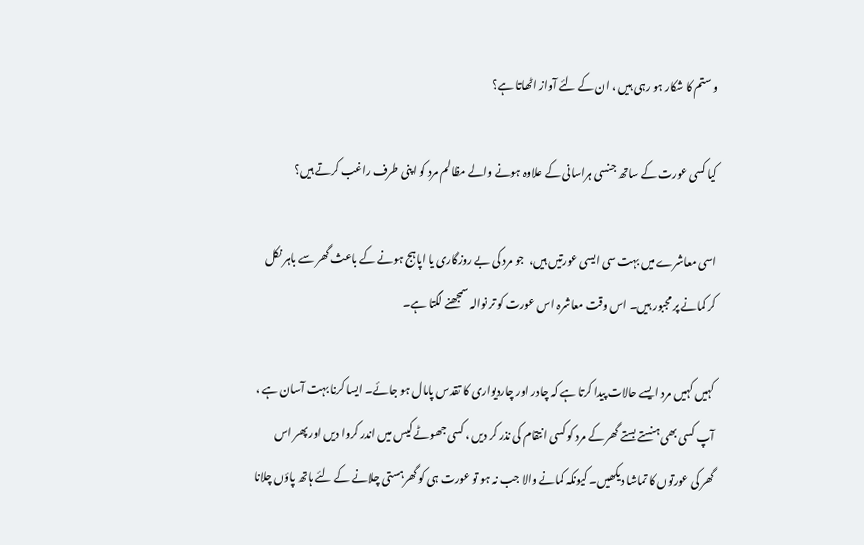و ستم کا شکار ہو رہی ہیں ، ان کے لئے آواز اٹھاتا ہے؟

کیا کسی عورت کے ساتھ جنسی ہراسانی کے علاوہ ہونے والے مظالم مرد کو اپنی طرف راغب کرتے ہیں؟

اسی معاشرے میں بہت سی ایسی عورتیں ہیں،  جو مرد کی بے روزگاری یا اپاہج ہونے کے باعث گھر سے باہر نکل کر کمانے پر مجبور ہیں۔ اس وقت معاشرہ اس عورت کو تر نوالہ سمجھنے لگتا ہے۔

کہیں کہیں مرد ایسے حالات پیدا کرتا ہے کہ چادر اور چاردیواری کا تقدس پامال ہو جائے۔ ایسا کرنا بہت آسان ہے ، آپ کسی بھی ہنستے بستے گھر کے مرد کو کسی انتقام کی نذر کر دیں ، کسی جھوٹے کیس میں اندر کروا دیں اور پھر اس گھر کی عورتوں کا تماشا دیکھیں۔ کیونکہ کمانے والا جب نہ ہو تو عورت ہی کو گھرہستی چلانے کے لئے ہاتھ پاؤں چلانا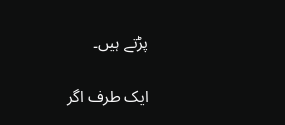پڑتے ہیں۔

ایک طرف اگر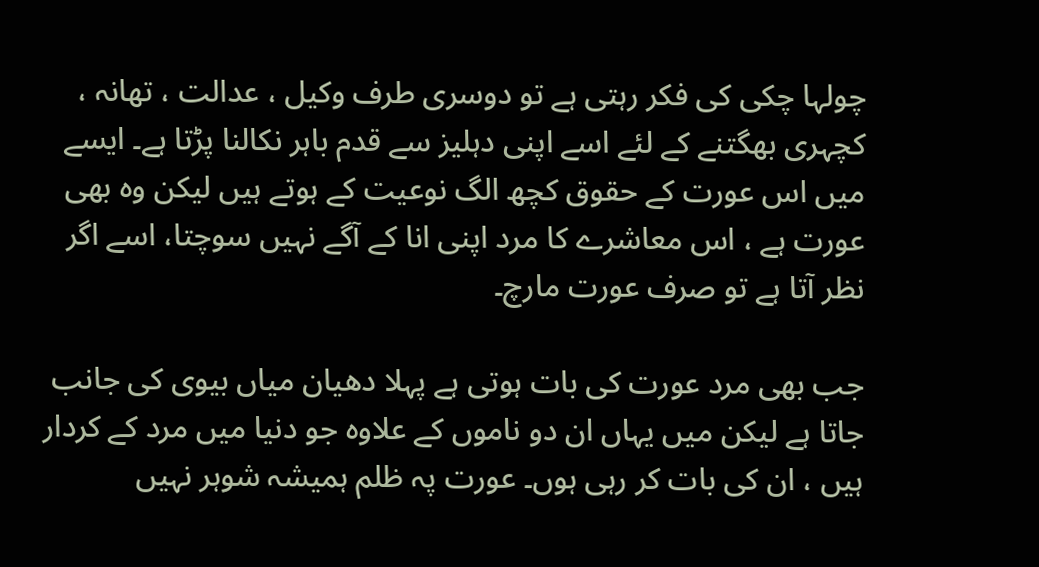چولہا چکی کی فکر رہتی ہے تو دوسری طرف وکیل ، عدالت ، تھانہ ، کچہری بھگتنے کے لئے اسے اپنی دہلیز سے قدم باہر نکالنا پڑتا ہے۔ ایسے میں اس عورت کے حقوق کچھ الگ نوعیت کے ہوتے ہیں لیکن وہ بھی عورت ہے ، اس معاشرے کا مرد اپنی انا کے آگے نہیں سوچتا، اسے اگر نظر آتا ہے تو صرف عورت مارچ۔

جب بھی مرد عورت کی بات ہوتی ہے پہلا دھیان میاں بیوی کی جانب جاتا ہے لیکن میں یہاں ان دو ناموں کے علاوہ جو دنیا میں مرد کے کردار ہیں ، ان کی بات کر رہی ہوں۔ عورت پہ ظلم ہمیشہ شوہر نہیں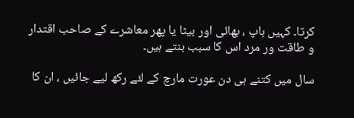کرتا۔ کہیں باپ ، بھائی اور بیٹا یا پھر معاشرے کے صاحب اقتدار و طاقت ور مرد اس کا سبب بنتے ہیں۔

سال میں کتنے ہی دن عورت مارچ کے لئے رکھ لیے جائیں ، ان کا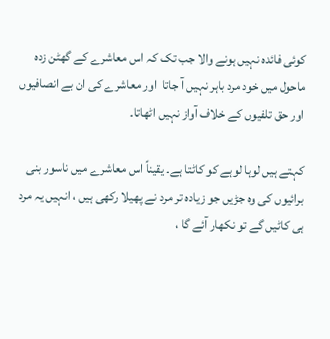کوئی فائدہ نہیں ہونے والا جب تک کہ اس معاشرے کے گھٹن زدہ ماحول میں خود مرد باہر نہیں آ جاتا  اور معاشرے کی ان بے انصافیوں اور حق تلفیوں کے خلاف آواز نہیں اٹھاتا۔

کہتے ہیں لوہا لوہے کو کاٹتا ہے۔ یقیناً اس معاشرے میں ناسور بنی برائیوں کی وہ جڑیں جو زیادہ تر مرد نے پھیلا رکھی ہیں ، انہیں یہ مرد ہی کاٹیں گے تو نکھار آئے گا ،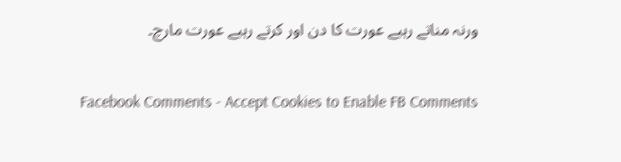ورنہ مناتے رہیے عورت کا دن اور کرتے رہیے عورت مارچ۔


Facebook Comments - Accept Cookies to Enable FB Comments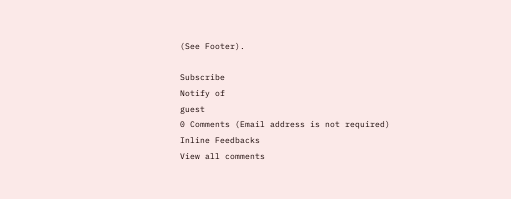(See Footer).

Subscribe
Notify of
guest
0 Comments (Email address is not required)
Inline Feedbacks
View all comments